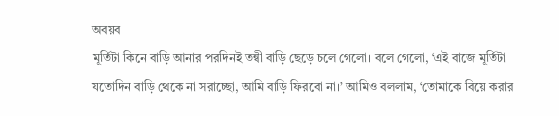অবয়ব
মূর্তিটা কিনে বাড়ি আনার পরদিনই তন্বী বাড়ি ছেড়ে চলে গেলো। বলে গেলো, ‘এই বাজে মূর্তিটা যতোদিন বাড়ি থেকে না সরাচ্ছো, আমি বাড়ি ফিরবো না।’ আমিও বললাম, ‘তোমাকে বিয়ে করার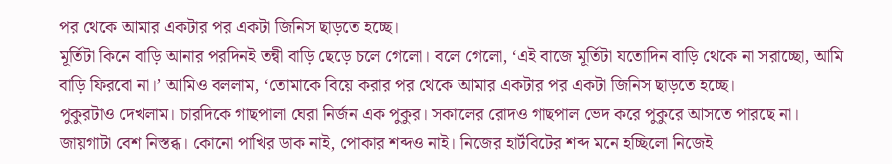পর থেকে আমার একটার পর একটা জিনিস ছাড়তে হচ্ছে।
মূর্তিটা কিনে বাড়ি আনার পরদিনই তন্বী বাড়ি ছেড়ে চলে গেলো। বলে গেলো, ‘এই বাজে মূর্তিটা যতোদিন বাড়ি থেকে না সরাচ্ছো, আমি বাড়ি ফিরবো না।’ আমিও বললাম, ‘তোমাকে বিয়ে করার পর থেকে আমার একটার পর একটা জিনিস ছাড়তে হচ্ছে।
পুকুরটাও দেখলাম। চারদিকে গাছপালা ঘেরা নির্জন এক পুকুর। সকালের রোদও গাছপাল ভেদ করে পুকুরে আসতে পারছে না। জায়গাটা বেশ নিস্তব্ধ। কোনো পাখির ডাক নাই, পোকার শব্দও নাই। নিজের হার্টবিটের শব্দ মনে হচ্ছিলো নিজেই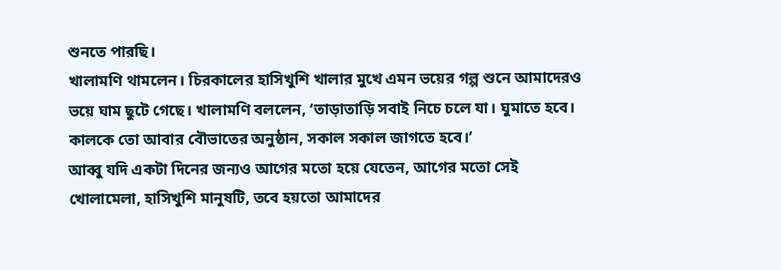শুনতে পারছি।
খালামণি থামলেন। চিরকালের হাসিখুশি খালার মুখে এমন ভয়ের গল্প শুনে আমাদেরও ভয়ে ঘাম ছুটে গেছে। খালামণি বললেন, ‘তাড়াতাড়ি সবাই নিচে চলে যা। ঘুমাতে হবে। কালকে তো আবার বৌভাতের অনুষ্ঠান, সকাল সকাল জাগতে হবে।’
আব্বু যদি একটা দিনের জন্যও আগের মতো হয়ে যেতেন, আগের মতো সেই খোলামেলা, হাসিখুশি মানুষটি, তবে হয়তো আমাদের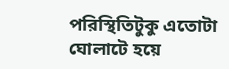পরিস্থিতিটুকু এতোটা ঘোলাটে হয়ে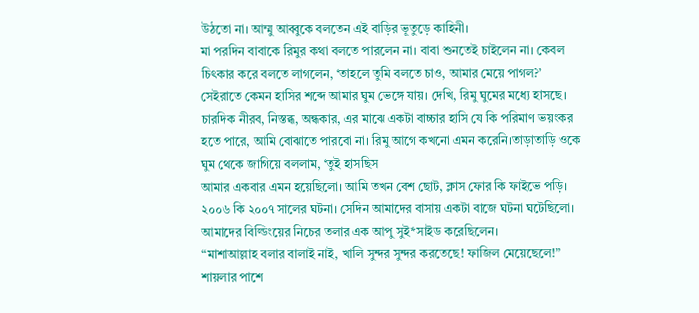উঠতো না। আম্মু আব্বুকে বলতেন এই বাড়ির ভূতুড়ে কাহিনী।
মা পরদিন বাবাকে রিমুর কথা বলতে পারলেন না। বাবা শুনতেই চাইলেন না। কেবল চিৎকার করে বলতে লাগলেন, ‘তাহলে তুমি বলতে চাও, আমার মেয়ে পাগল?’
সেইরাতে কেমন হাসির শব্দে আমার ঘুম ভেঙ্গে যায়। দেখি, রিমু ঘুমের মধ্যে হাসছে। চারদিক নীরব, নিস্তব্ধ, অন্ধকার, এর মাঝে একটা বাচ্চার হাসি যে কি পরিমাণ ভয়ংকর হতে পারে, আমি বোঝাতে পারবো না। রিমু আগে কখনো এমন করেনি।তাড়াতাড়ি ওকে ঘুম থেকে জাগিয়ে বললাম, ‘তুই হাসছিস
আমার একবার এমন হয়েছিলো। আমি তখন বেশ ছোট, ক্লাস ফোর কি ফাইভে পড়ি। ২০০৬ কি ২০০৭ সালের ঘটনা। সেদিন আমাদের বাসায় একটা বাজে ঘটনা ঘটেছিলো। আমাদের বিল্ডিংয়ের নিচের তলার এক আপু সুই*সাইড করেছিলেন।
“মাশাআল্লাহ বলার বালাই নাই, খালি সুন্দর সুন্দর করতেছে! ফাজিল মেয়েছেলে!” শায়লার পাশে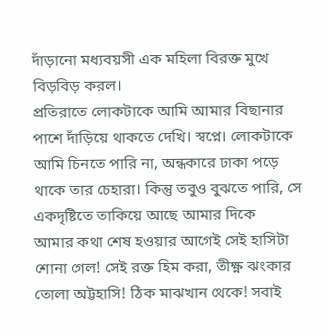দাঁড়ানো মধ্যবয়সী এক মহিলা বিরক্ত মুখে বিড়বিড় করল।
প্রতিরাতে লোকটাকে আমি আমার বিছানার পাশে দাঁড়িয়ে থাকতে দেখি। স্বপ্নে। লোকটাকে আমি চিনতে পারি না, অন্ধকারে ঢাকা পড়ে থাকে তার চেহারা। কিন্তু তবুও বুঝতে পারি, সে একদৃষ্টিতে তাকিয়ে আছে আমার দিকে
আমার কথা শেষ হওয়ার আগেই সেই হাসিটা শোনা গেল! সেই রক্ত হিম করা, তীক্ষ্ণ ঝংকার তোলা অট্টহাসি! ঠিক মাঝখান থেকে! সবাই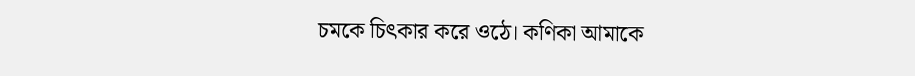চমকে চিৎকার করে ওঠে। কণিকা আমাকে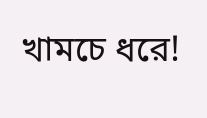খামচে ধরে!